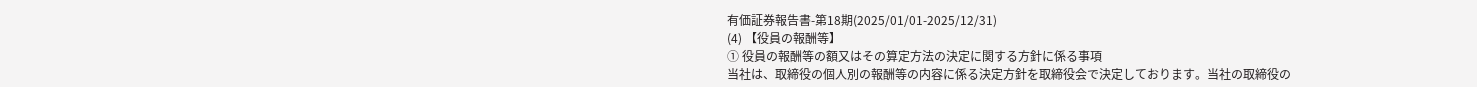有価証券報告書-第18期(2025/01/01-2025/12/31)
(4) 【役員の報酬等】
① 役員の報酬等の額又はその算定方法の決定に関する方針に係る事項
当社は、取締役の個人別の報酬等の内容に係る決定方針を取締役会で決定しております。当社の取締役の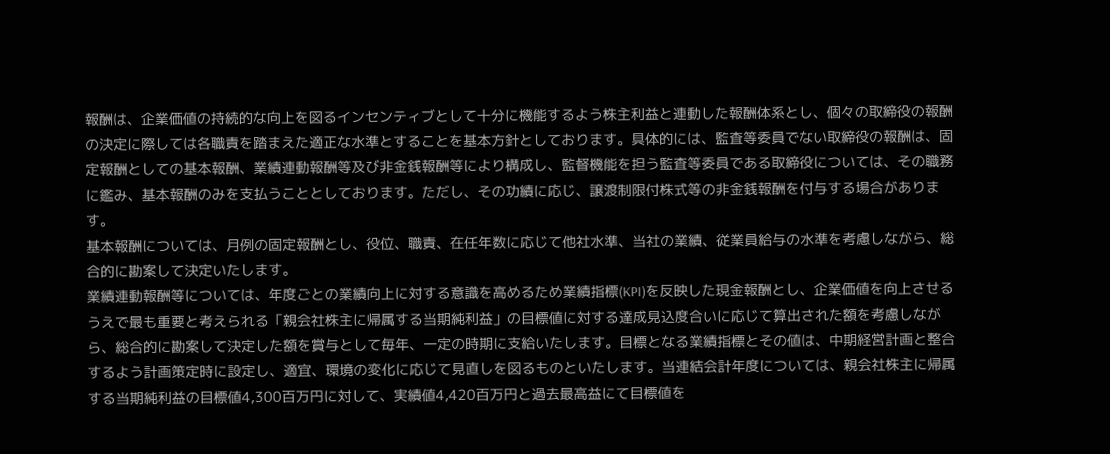報酬は、企業価値の持続的な向上を図るインセンティブとして十分に機能するよう株主利益と連動した報酬体系とし、個々の取締役の報酬の決定に際しては各職責を踏まえた適正な水準とすることを基本方針としております。具体的には、監査等委員でない取締役の報酬は、固定報酬としての基本報酬、業績連動報酬等及び非金銭報酬等により構成し、監督機能を担う監査等委員である取締役については、その職務に鑑み、基本報酬のみを支払うこととしております。ただし、その功績に応じ、譲渡制限付株式等の非金銭報酬を付与する場合があります。
基本報酬については、月例の固定報酬とし、役位、職責、在任年数に応じて他社水準、当社の業績、従業員給与の水準を考慮しながら、総合的に勘案して決定いたします。
業績連動報酬等については、年度ごとの業績向上に対する意識を高めるため業績指標(KPI)を反映した現金報酬とし、企業価値を向上させるうえで最も重要と考えられる「親会社株主に帰属する当期純利益」の目標値に対する達成見込度合いに応じて算出された額を考慮しながら、総合的に勘案して決定した額を賞与として毎年、一定の時期に支給いたします。目標となる業績指標とその値は、中期経営計画と整合するよう計画策定時に設定し、適宜、環境の変化に応じて見直しを図るものといたします。当連結会計年度については、親会社株主に帰属する当期純利益の目標値4,300百万円に対して、実績値4,420百万円と過去最高益にて目標値を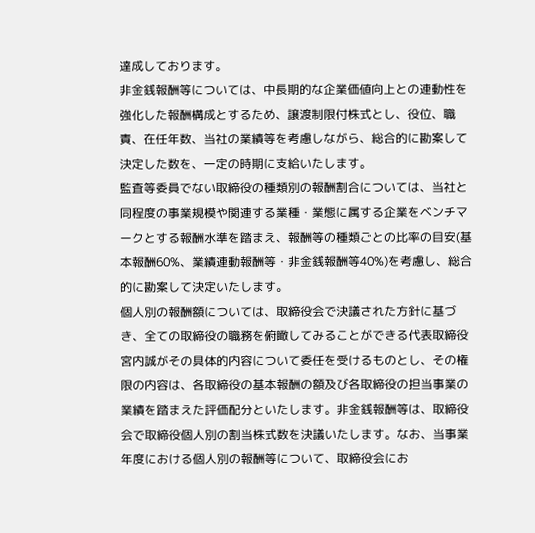達成しております。
非金銭報酬等については、中長期的な企業価値向上との連動性を強化した報酬構成とするため、譲渡制限付株式とし、役位、職責、在任年数、当社の業績等を考慮しながら、総合的に勘案して決定した数を、一定の時期に支給いたします。
監査等委員でない取締役の種類別の報酬割合については、当社と同程度の事業規模や関連する業種・業態に属する企業をベンチマークとする報酬水準を踏まえ、報酬等の種類ごとの比率の目安(基本報酬60%、業績連動報酬等・非金銭報酬等40%)を考慮し、総合的に勘案して決定いたします。
個人別の報酬額については、取締役会で決議された方針に基づき、全ての取締役の職務を俯瞰してみることができる代表取締役宮内誠がその具体的内容について委任を受けるものとし、その権限の内容は、各取締役の基本報酬の額及び各取締役の担当事業の業績を踏まえた評価配分といたします。非金銭報酬等は、取締役会で取締役個人別の割当株式数を決議いたします。なお、当事業年度における個人別の報酬等について、取締役会にお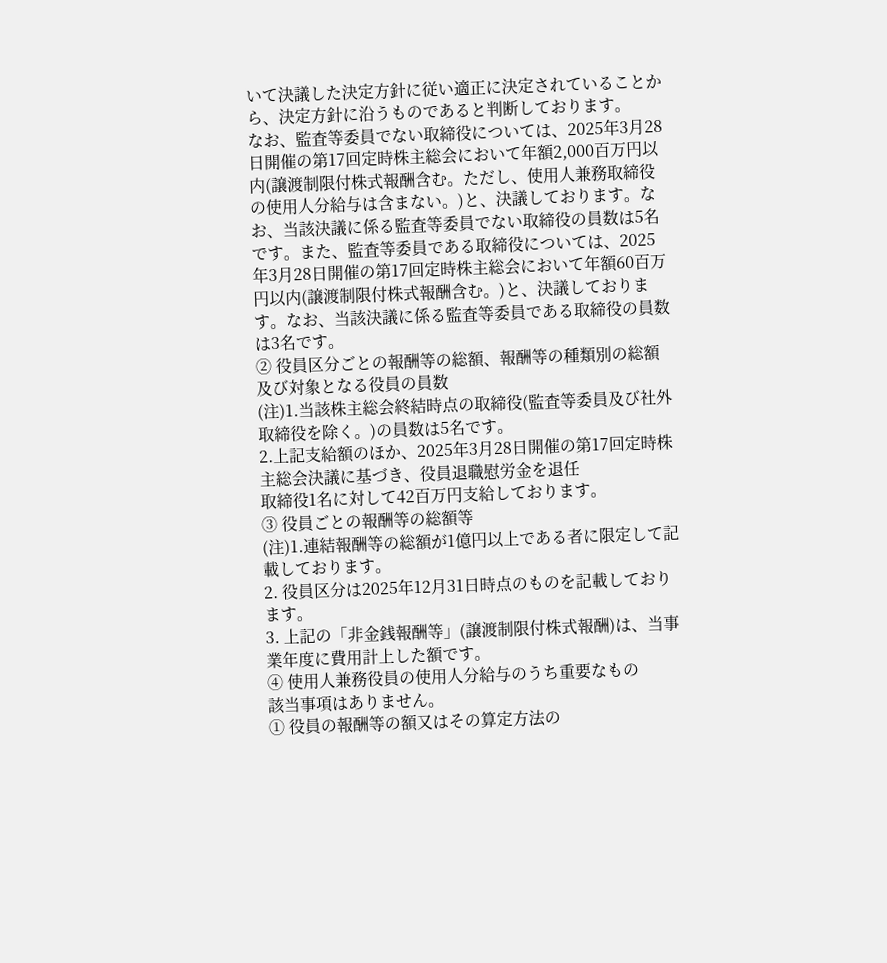いて決議した決定方針に従い適正に決定されていることから、決定方針に沿うものであると判断しております。
なお、監査等委員でない取締役については、2025年3月28日開催の第17回定時株主総会において年額2,000百万円以内(譲渡制限付株式報酬含む。ただし、使用人兼務取締役の使用人分給与は含まない。)と、決議しております。なお、当該決議に係る監査等委員でない取締役の員数は5名です。また、監査等委員である取締役については、2025年3月28日開催の第17回定時株主総会において年額60百万円以内(譲渡制限付株式報酬含む。)と、決議しております。なお、当該決議に係る監査等委員である取締役の員数は3名です。
② 役員区分ごとの報酬等の総額、報酬等の種類別の総額及び対象となる役員の員数
(注)1.当該株主総会終結時点の取締役(監査等委員及び社外取締役を除く。)の員数は5名です。
2.上記支給額のほか、2025年3月28日開催の第17回定時株主総会決議に基づき、役員退職慰労金を退任
取締役1名に対して42百万円支給しております。
③ 役員ごとの報酬等の総額等
(注)1.連結報酬等の総額が1億円以上である者に限定して記載しております。
2. 役員区分は2025年12月31日時点のものを記載しております。
3. 上記の「非金銭報酬等」(譲渡制限付株式報酬)は、当事業年度に費用計上した額です。
④ 使用人兼務役員の使用人分給与のうち重要なもの
該当事項はありません。
① 役員の報酬等の額又はその算定方法の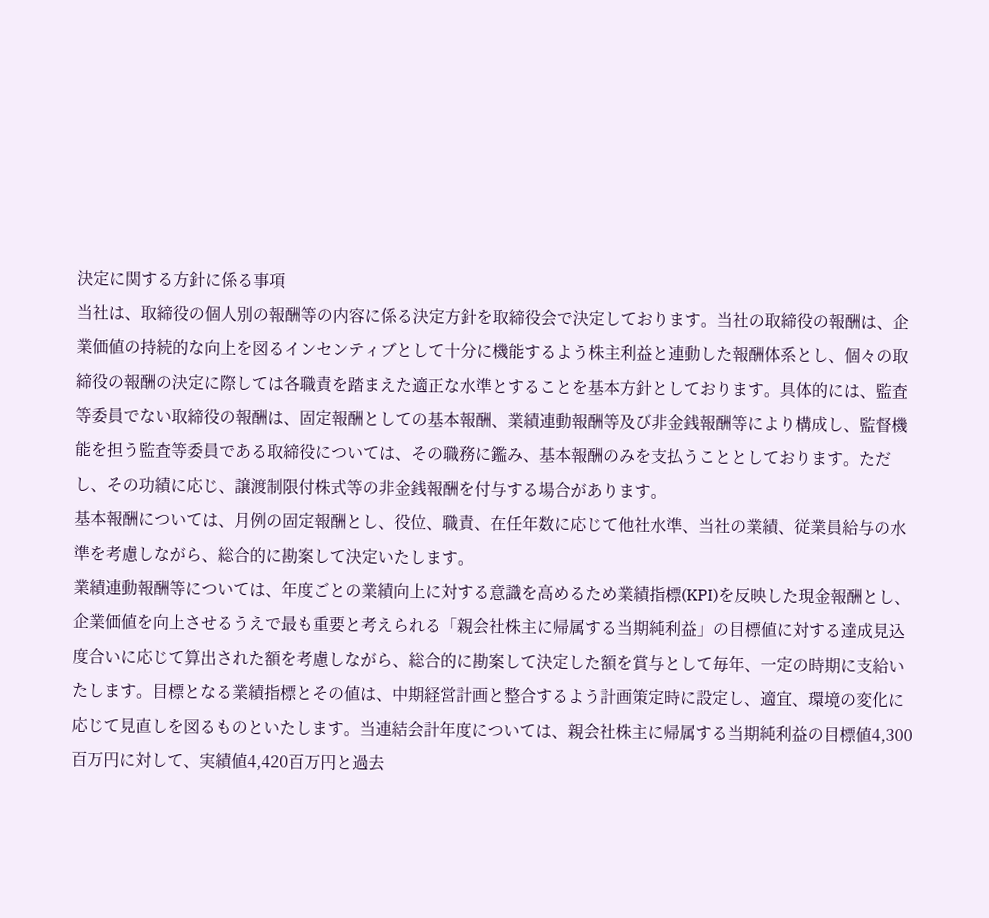決定に関する方針に係る事項
当社は、取締役の個人別の報酬等の内容に係る決定方針を取締役会で決定しております。当社の取締役の報酬は、企業価値の持続的な向上を図るインセンティブとして十分に機能するよう株主利益と連動した報酬体系とし、個々の取締役の報酬の決定に際しては各職責を踏まえた適正な水準とすることを基本方針としております。具体的には、監査等委員でない取締役の報酬は、固定報酬としての基本報酬、業績連動報酬等及び非金銭報酬等により構成し、監督機能を担う監査等委員である取締役については、その職務に鑑み、基本報酬のみを支払うこととしております。ただし、その功績に応じ、譲渡制限付株式等の非金銭報酬を付与する場合があります。
基本報酬については、月例の固定報酬とし、役位、職責、在任年数に応じて他社水準、当社の業績、従業員給与の水準を考慮しながら、総合的に勘案して決定いたします。
業績連動報酬等については、年度ごとの業績向上に対する意識を高めるため業績指標(KPI)を反映した現金報酬とし、企業価値を向上させるうえで最も重要と考えられる「親会社株主に帰属する当期純利益」の目標値に対する達成見込度合いに応じて算出された額を考慮しながら、総合的に勘案して決定した額を賞与として毎年、一定の時期に支給いたします。目標となる業績指標とその値は、中期経営計画と整合するよう計画策定時に設定し、適宜、環境の変化に応じて見直しを図るものといたします。当連結会計年度については、親会社株主に帰属する当期純利益の目標値4,300百万円に対して、実績値4,420百万円と過去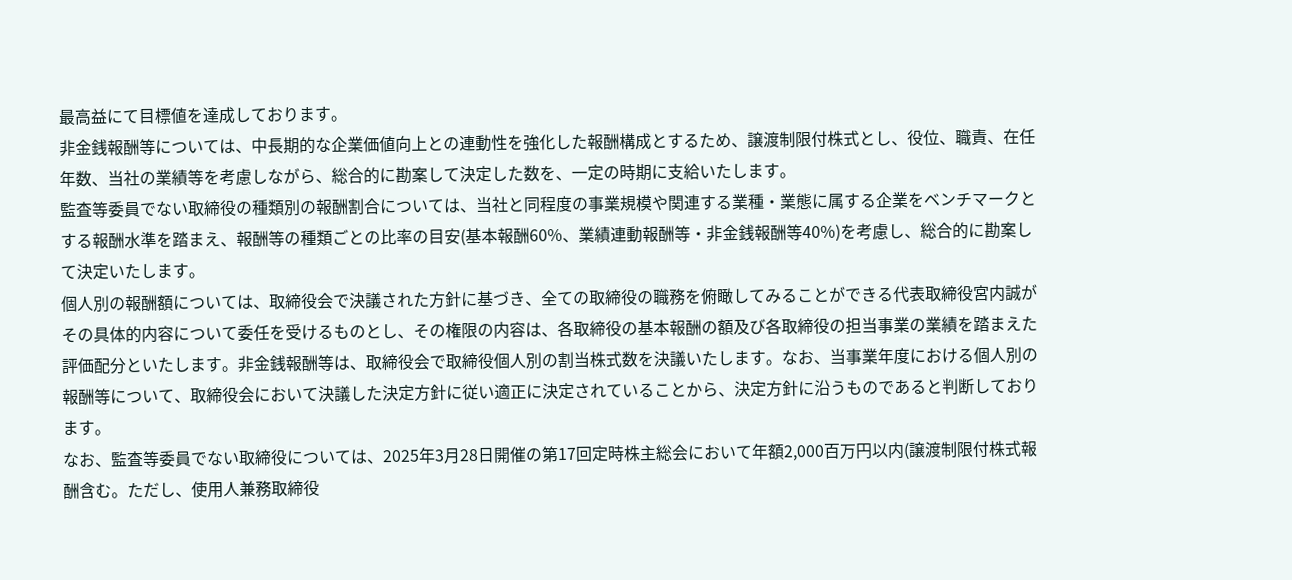最高益にて目標値を達成しております。
非金銭報酬等については、中長期的な企業価値向上との連動性を強化した報酬構成とするため、譲渡制限付株式とし、役位、職責、在任年数、当社の業績等を考慮しながら、総合的に勘案して決定した数を、一定の時期に支給いたします。
監査等委員でない取締役の種類別の報酬割合については、当社と同程度の事業規模や関連する業種・業態に属する企業をベンチマークとする報酬水準を踏まえ、報酬等の種類ごとの比率の目安(基本報酬60%、業績連動報酬等・非金銭報酬等40%)を考慮し、総合的に勘案して決定いたします。
個人別の報酬額については、取締役会で決議された方針に基づき、全ての取締役の職務を俯瞰してみることができる代表取締役宮内誠がその具体的内容について委任を受けるものとし、その権限の内容は、各取締役の基本報酬の額及び各取締役の担当事業の業績を踏まえた評価配分といたします。非金銭報酬等は、取締役会で取締役個人別の割当株式数を決議いたします。なお、当事業年度における個人別の報酬等について、取締役会において決議した決定方針に従い適正に決定されていることから、決定方針に沿うものであると判断しております。
なお、監査等委員でない取締役については、2025年3月28日開催の第17回定時株主総会において年額2,000百万円以内(譲渡制限付株式報酬含む。ただし、使用人兼務取締役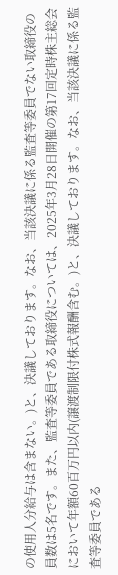の使用人分給与は含まない。)と、決議しております。なお、当該決議に係る監査等委員でない取締役の員数は5名です。また、監査等委員である取締役については、2025年3月28日開催の第17回定時株主総会において年額60百万円以内(譲渡制限付株式報酬含む。)と、決議しております。なお、当該決議に係る監査等委員である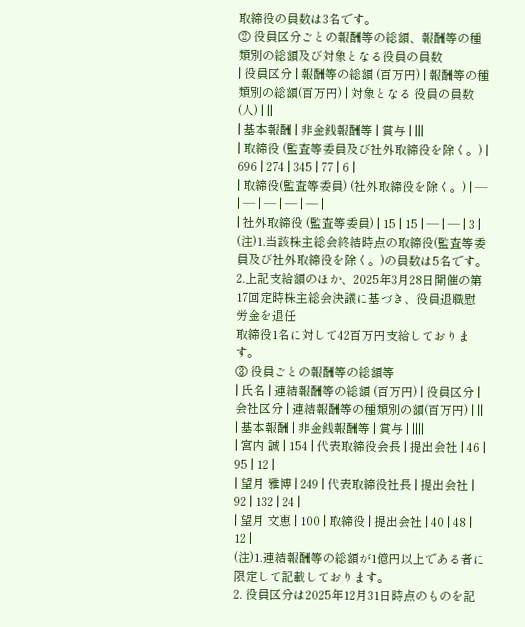取締役の員数は3名です。
② 役員区分ごとの報酬等の総額、報酬等の種類別の総額及び対象となる役員の員数
| 役員区分 | 報酬等の総額 (百万円) | 報酬等の種類別の総額(百万円) | 対象となる 役員の員数 (人) | ||
| 基本報酬 | 非金銭報酬等 | 賞与 | |||
| 取締役 (監査等委員及び社外取締役を除く。) | 696 | 274 | 345 | 77 | 6 |
| 取締役(監査等委員) (社外取締役を除く。) | ― | ― | ― | ― | ― |
| 社外取締役 (監査等委員) | 15 | 15 | ― | ― | 3 |
(注)1.当該株主総会終結時点の取締役(監査等委員及び社外取締役を除く。)の員数は5名です。
2.上記支給額のほか、2025年3月28日開催の第17回定時株主総会決議に基づき、役員退職慰労金を退任
取締役1名に対して42百万円支給しております。
③ 役員ごとの報酬等の総額等
| 氏名 | 連結報酬等の総額 (百万円) | 役員区分 | 会社区分 | 連結報酬等の種類別の額(百万円) | ||
| 基本報酬 | 非金銭報酬等 | 賞与 | ||||
| 宮内 誠 | 154 | 代表取締役会長 | 提出会社 | 46 | 95 | 12 |
| 望月 雅博 | 249 | 代表取締役社長 | 提出会社 | 92 | 132 | 24 |
| 望月 文恵 | 100 | 取締役 | 提出会社 | 40 | 48 | 12 |
(注)1.連結報酬等の総額が1億円以上である者に限定して記載しております。
2. 役員区分は2025年12月31日時点のものを記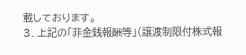載しております。
3. 上記の「非金銭報酬等」(譲渡制限付株式報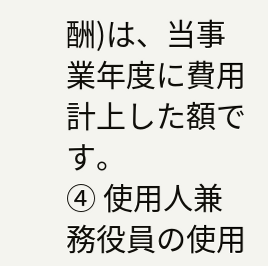酬)は、当事業年度に費用計上した額です。
④ 使用人兼務役員の使用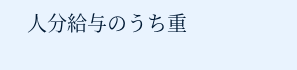人分給与のうち重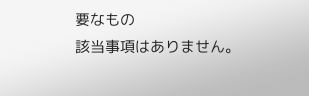要なもの
該当事項はありません。